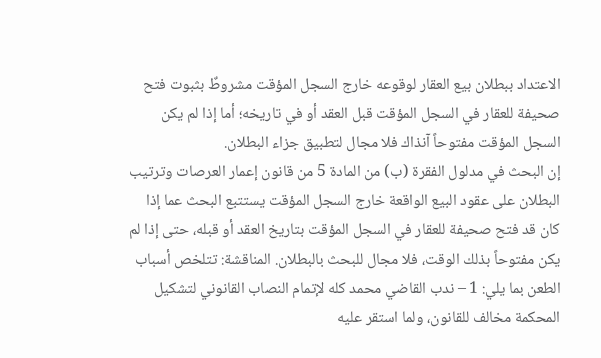الاعتداد ببطلان بيع العقار لوقوعه خارج السجل المؤقت مشروطٌ بثبوت فتح صحيفة للعقار في السجل المؤقت قبل العقد أو في تاريخه؛ أما إذا لم يكن السجل المؤقت مفتوحاً آنذاك فلا مجال لتطبيق جزاء البطلان.
إن البحث في مدلول الفقرة (ب) من المادة 5 من قانون إعمار العرصات وترتيب البطلان على عقود البيع الواقعة خارج السجل المؤقت يستتبع البحث عما إذا كان قد فتح صحيفة للعقار في السجل المؤقت بتاريخ العقد أو قبله، حتى إذا لم يكن مفتوحاً بذلك الوقت، فلا مجال للبحث بالبطلان. المناقشة: تتلخص أسباب الطعن بما يلي: 1 – ندب القاضي محمد كله لإتمام النصاب القانوني لتشكيل المحكمة مخالف للقانون، ولما استقر عليه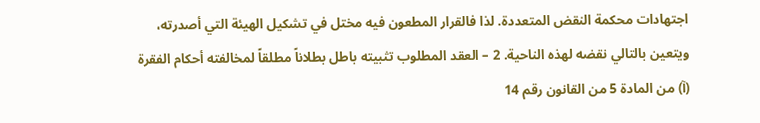اجتهادات محكمة النقض المتعددة. لذا فالقرار المطعون فيه مختل في تشكيل الهيئة التي أصدرته، ويتعين بالتالي نقضه لهذه الناحية. 2 – العقد المطلوب تثبيته باطل بطلاناً مطلقاً لمخالفته أحكام الفقرة (آ) من المادة 5 من القانون رقم 14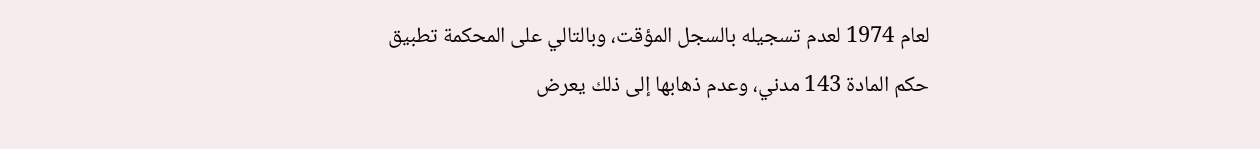لعام 1974 لعدم تسجيله بالسجل المؤقت، وبالتالي على المحكمة تطبيق حكم المادة 143 مدني، وعدم ذهابها إلى ذلك يعرض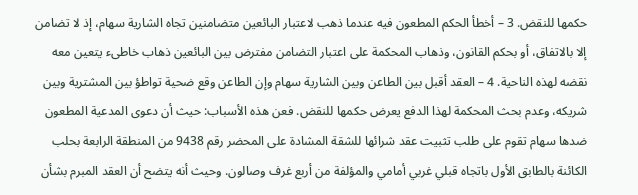حكمها للنقض. 3 – أخطأ الحكم المطعون فيه عندما ذهب لاعتبار البائعين متضامنين تجاه الشارية سهام، إذ لا تضامن إلا بالاتفاق، أو بحكم القانون، وذهاب المحكمة على اعتبار التضامن مفترض بين البائعين ذهاب خاطىء يتعين معه نقضه لهذه الناحية. 4 – العقد أقبل بين الطاعن وبين الشارية سهام وإن الطاعن وقع ضحية تواطؤ بين المشترية وبين شريكه، وعدم بحث المحكمة لهذا الدفع يعرض حكمها للنقض. فعن هذه الأسباب: حيث أن دعوى المدعية المطعون ضدها سهام تقوم على طلب تثبيت عقد شرائها للشقة المشادة على المحضر رقم 9438 من المنطقة الرابعة بحلب الكائنة بالطابق الأول باتجاه قبلي غربي أمامي والمؤلفة من أربع غرف وصالون. وحيث أنه يتضح أن العقد المبرم بشأن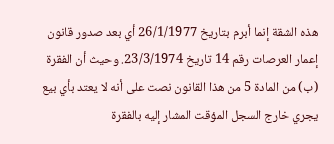هذه الشقة إنما أبرم بتاريخ 26/1/1977 أي بعد صدور قانون إعمار العرصات رقم 14 تاريخ 23/3/1974. وحيث أن الفقرة (ب) من المادة 5 من هذا القانون نصت على أنه لا يعتد بأي بيع يجري خارج السجل المؤقت المشار إليه بالفقرة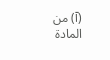(آ) من المادة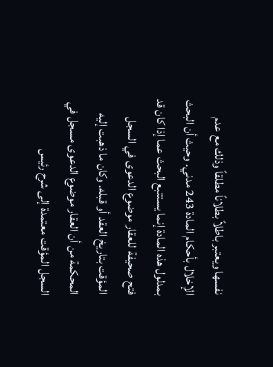نفسها ويعتبر باطلاً بطلاناً مطلقاً وذلك مع عدم الإخلال بأحكام المادة 243 مدني. وحيث أن البحث بمدلول هذه المادة إنما يستتبع البحث عما إذا كان قد فتح صحيفة للعقار موضوع الدعوى في السجل المؤقت بتاريخ العقد أو قبله. وكان ما ذهبت إليه المحكمة من أن العقار موضوع الدعوى مسجل في السجل المؤقت معتمدة إلى شرح رئيس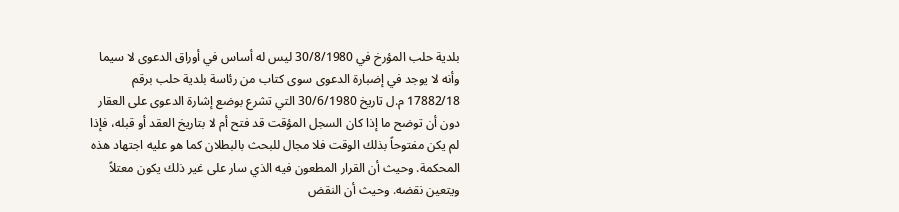بلدية حلب المؤرخ في 30/8/1980 ليس له أساس في أوراق الدعوى لا سيما وأنه لا يوجد في إضبارة الدعوى سوى كتاب من رئاسة بلدية حلب برقم 17882/18 م.ل تاريخ 30/6/1980 التي تشرع بوضع إشارة الدعوى على العقار دون أن توضح ما إذا كان السجل المؤقت قد فتح أم لا بتاريخ العقد أو قبله، فإذا لم يكن مفتوحاً بذلك الوقت فلا مجال للبحث بالبطلان كما هو عليه اجتهاد هذه المحكمة. وحيث أن القرار المطعون فيه الذي سار على غير ذلك يكون معتلاً ويتعين نقضه. وحيث أن النقض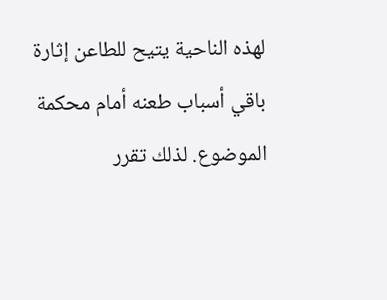لهذه الناحية يتيح للطاعن إثارة باقي أسباب طعنه أمام محكمة الموضوع. لذلك تقرر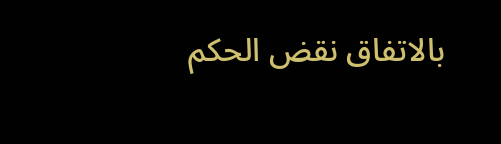بالاتفاق نقض الحكم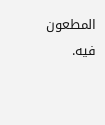المطعون فيه.